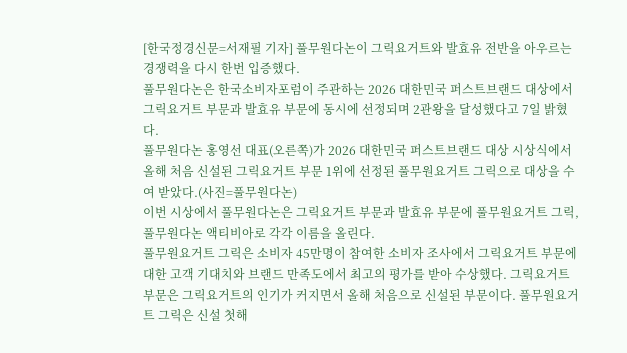[한국정경신문=서재필 기자] 풀무원다논이 그릭요거트와 발효유 전반을 아우르는 경쟁력을 다시 한번 입증했다.
풀무원다논은 한국소비자포럼이 주관하는 2026 대한민국 퍼스트브랜드 대상에서 그릭요거트 부문과 발효유 부문에 동시에 선정되며 2관왕을 달성했다고 7일 밝혔다.
풀무원다논 홍영선 대표(오른쪽)가 2026 대한민국 퍼스트브랜드 대상 시상식에서 올해 처음 신설된 그릭요거트 부문 1위에 선정된 풀무원요거트 그릭으로 대상을 수여 받았다.(사진=풀무원다논)
이번 시상에서 풀무원다논은 그릭요거트 부문과 발효유 부문에 풀무원요거트 그릭, 풀무원다논 액티비아로 각각 이름을 올린다.
풀무원요거트 그릭은 소비자 45만명이 참여한 소비자 조사에서 그릭요거트 부문에 대한 고객 기대치와 브랜드 만족도에서 최고의 평가를 받아 수상했다. 그릭요거트 부문은 그릭요거트의 인기가 커지면서 올해 처음으로 신설된 부문이다. 풀무원요거트 그릭은 신설 첫해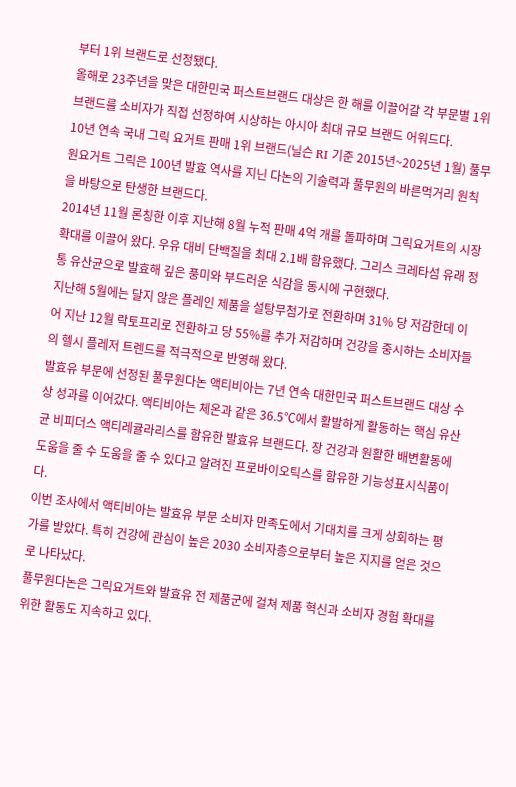부터 1위 브랜드로 선정됐다.
올해로 23주년을 맞은 대한민국 퍼스트브랜드 대상은 한 해를 이끌어갈 각 부문별 1위 브랜드를 소비자가 직접 선정하여 시상하는 아시아 최대 규모 브랜드 어워드다.
10년 연속 국내 그릭 요거트 판매 1위 브랜드(닐슨 RI 기준 2015년~2025년 1월) 풀무원요거트 그릭은 100년 발효 역사를 지닌 다논의 기술력과 풀무원의 바른먹거리 원칙을 바탕으로 탄생한 브랜드다.
2014년 11월 론칭한 이후 지난해 8월 누적 판매 4억 개를 돌파하며 그릭요거트의 시장 확대를 이끌어 왔다. 우유 대비 단백질을 최대 2.1배 함유했다. 그리스 크레타섬 유래 정통 유산균으로 발효해 깊은 풍미와 부드러운 식감을 동시에 구현했다.
지난해 5월에는 달지 않은 플레인 제품을 설탕무첨가로 전환하며 31% 당 저감한데 이어 지난 12월 락토프리로 전환하고 당 55%를 추가 저감하며 건강을 중시하는 소비자들의 헬시 플레저 트렌드를 적극적으로 반영해 왔다.
발효유 부문에 선정된 풀무원다논 액티비아는 7년 연속 대한민국 퍼스트브랜드 대상 수상 성과를 이어갔다. 액티비아는 체온과 같은 36.5℃에서 활발하게 활동하는 핵심 유산균 비피더스 액티레귤라리스를 함유한 발효유 브랜드다. 장 건강과 원활한 배변활동에 도움을 줄 수 도움을 줄 수 있다고 알려진 프로바이오틱스를 함유한 기능성표시식품이다.
이번 조사에서 액티비아는 발효유 부문 소비자 만족도에서 기대치를 크게 상회하는 평가를 받았다. 특히 건강에 관심이 높은 2030 소비자층으로부터 높은 지지를 얻은 것으로 나타났다.
풀무원다논은 그릭요거트와 발효유 전 제품군에 걸쳐 제품 혁신과 소비자 경험 확대를 위한 활동도 지속하고 있다.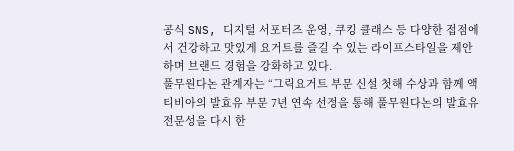공식 SNS, 디지털 서포터즈 운영, 쿠킹 클래스 등 다양한 접점에서 건강하고 맛있게 요거트를 즐길 수 있는 라이프스타일을 제안하며 브랜드 경험을 강화하고 있다.
풀무원다논 관계자는 “그릭요거트 부문 신설 첫해 수상과 함께 액티비아의 발효유 부문 7년 연속 선정을 통해 풀무원다논의 발효유 전문성을 다시 한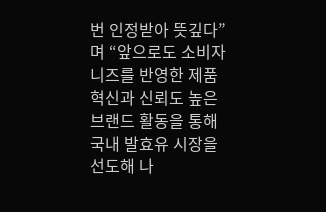번 인정받아 뜻깊다”며 “앞으로도 소비자 니즈를 반영한 제품 혁신과 신뢰도 높은 브랜드 활동을 통해 국내 발효유 시장을 선도해 나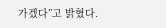가겠다”고 밝혔다.